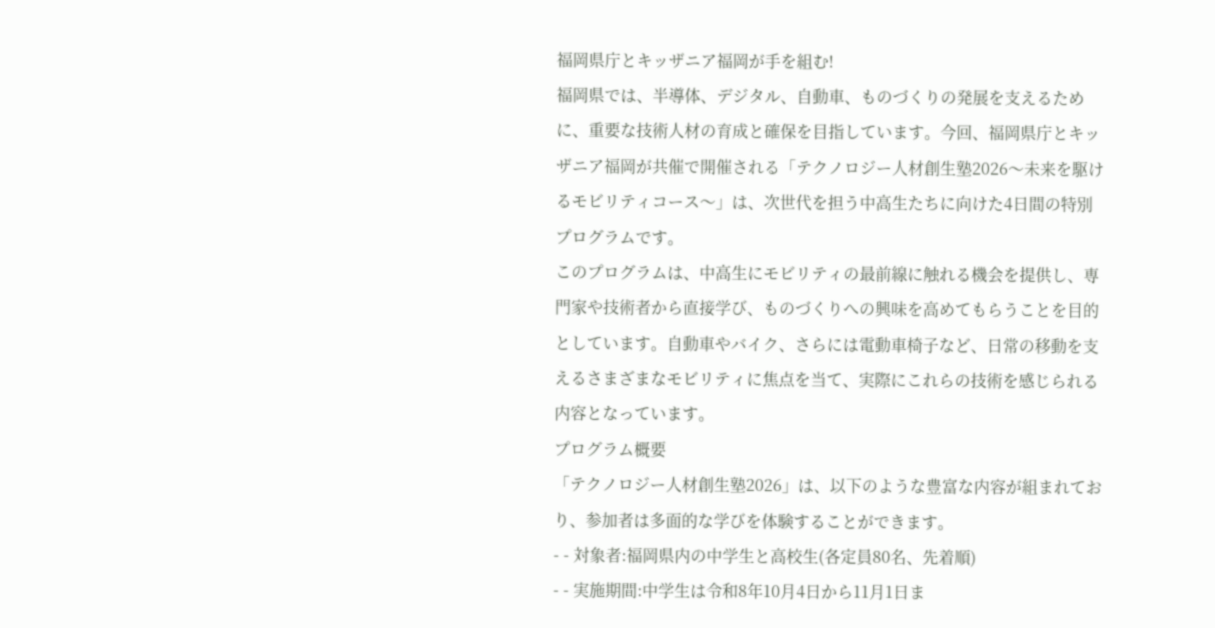福岡県庁とキッザニア福岡が手を組む!
福岡県では、半導体、デジタル、自動車、ものづくりの発展を支えるために、重要な技術人材の育成と確保を目指しています。今回、福岡県庁とキッザニア福岡が共催で開催される「テクノロジー人材創生塾2026〜未来を駆けるモビリティコース〜」は、次世代を担う中高生たちに向けた4日間の特別プログラムです。
このプログラムは、中高生にモビリティの最前線に触れる機会を提供し、専門家や技術者から直接学び、ものづくりへの興味を高めてもらうことを目的としています。自動車やバイク、さらには電動車椅子など、日常の移動を支えるさまざまなモビリティに焦点を当て、実際にこれらの技術を感じられる内容となっています。
プログラム概要
「テクノロジー人材創生塾2026」は、以下のような豊富な内容が組まれており、参加者は多面的な学びを体験することができます。
- - 対象者:福岡県内の中学生と高校生(各定員80名、先着順)
- - 実施期間:中学生は令和8年10月4日から11月1日ま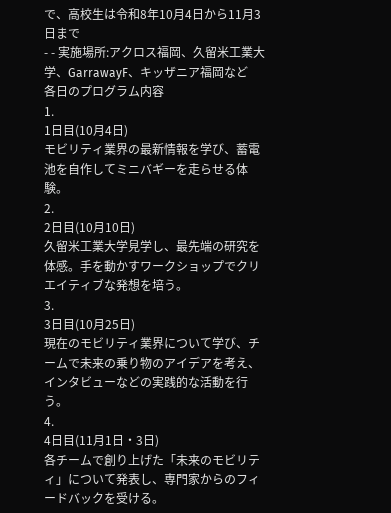で、高校生は令和8年10月4日から11月3日まで
- - 実施場所:アクロス福岡、久留米工業大学、GarrawayF、キッザニア福岡など
各日のプログラム内容
1.
1日目(10月4日)
モビリティ業界の最新情報を学び、蓄電池を自作してミニバギーを走らせる体験。
2.
2日目(10月10日)
久留米工業大学見学し、最先端の研究を体感。手を動かすワークショップでクリエイティブな発想を培う。
3.
3日目(10月25日)
現在のモビリティ業界について学び、チームで未来の乗り物のアイデアを考え、インタビューなどの実践的な活動を行う。
4.
4日目(11月1日・3日)
各チームで創り上げた「未来のモビリティ」について発表し、専門家からのフィードバックを受ける。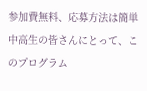参加費無料、応募方法は簡単
中高生の皆さんにとって、このプログラム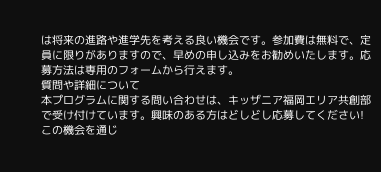は将来の進路や進学先を考える良い機会です。参加費は無料で、定員に限りがありますので、早めの申し込みをお勧めいたします。応募方法は専用のフォームから行えます。
質問や詳細について
本プログラムに関する問い合わせは、キッザニア福岡エリア共創部で受け付けています。興味のある方はどしどし応募してください!
この機会を通じ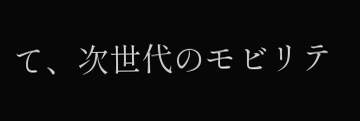て、次世代のモビリテ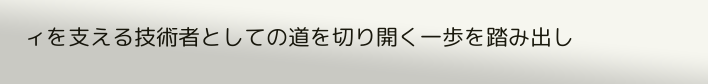ィを支える技術者としての道を切り開く一歩を踏み出し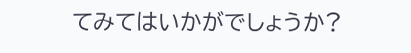てみてはいかがでしょうか?